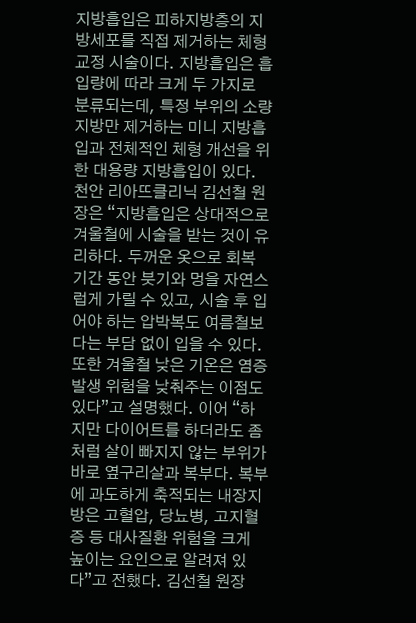지방흡입은 피하지방층의 지방세포를 직접 제거하는 체형교정 시술이다. 지방흡입은 흡입량에 따라 크게 두 가지로 분류되는데, 특정 부위의 소량 지방만 제거하는 미니 지방흡입과 전체적인 체형 개선을 위한 대용량 지방흡입이 있다. 천안 리아뜨클리닉 김선철 원장은 “지방흡입은 상대적으로 겨울철에 시술을 받는 것이 유리하다. 두꺼운 옷으로 회복 기간 동안 붓기와 멍을 자연스럽게 가릴 수 있고, 시술 후 입어야 하는 압박복도 여름철보다는 부담 없이 입을 수 있다. 또한 겨울철 낮은 기온은 염증 발생 위험을 낮춰주는 이점도 있다”고 설명했다. 이어 “하지만 다이어트를 하더라도 좀처럼 살이 빠지지 않는 부위가 바로 옆구리살과 복부다. 복부에 과도하게 축적되는 내장지방은 고혈압, 당뇨병, 고지혈증 등 대사질환 위험을 크게 높이는 요인으로 알려져 있다”고 전했다. 김선철 원장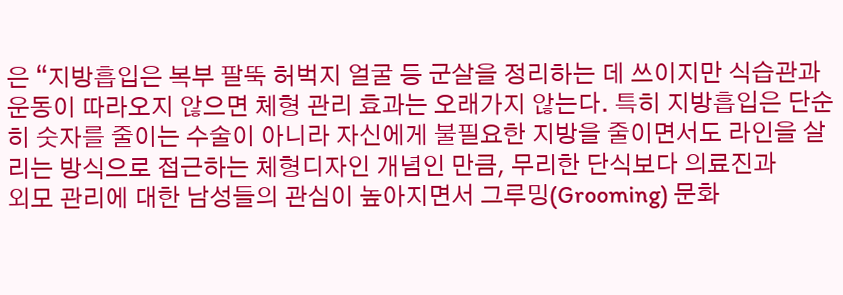은 “지방흡입은 복부 팔뚝 허벅지 얼굴 등 군살을 정리하는 데 쓰이지만 식습관과 운동이 따라오지 않으면 체형 관리 효과는 오래가지 않는다. 특히 지방흡입은 단순히 숫자를 줄이는 수술이 아니라 자신에게 불필요한 지방을 줄이면서도 라인을 살리는 방식으로 접근하는 체형디자인 개념인 만큼, 무리한 단식보다 의료진과
외모 관리에 대한 남성들의 관심이 높아지면서 그루밍(Grooming) 문화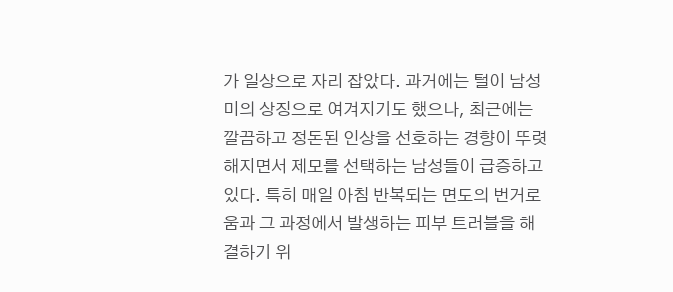가 일상으로 자리 잡았다. 과거에는 털이 남성미의 상징으로 여겨지기도 했으나, 최근에는 깔끔하고 정돈된 인상을 선호하는 경향이 뚜렷해지면서 제모를 선택하는 남성들이 급증하고 있다. 특히 매일 아침 반복되는 면도의 번거로움과 그 과정에서 발생하는 피부 트러블을 해결하기 위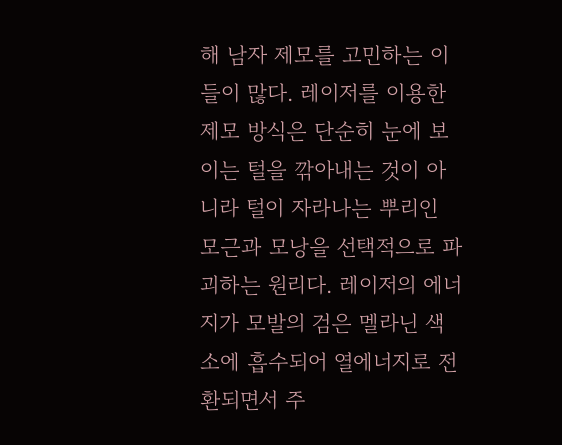해 남자 제모를 고민하는 이들이 많다. 레이저를 이용한 제모 방식은 단순히 눈에 보이는 털을 깎아내는 것이 아니라 털이 자라나는 뿌리인 모근과 모낭을 선택적으로 파괴하는 원리다. 레이저의 에너지가 모발의 검은 멜라닌 색소에 흡수되어 열에너지로 전환되면서 주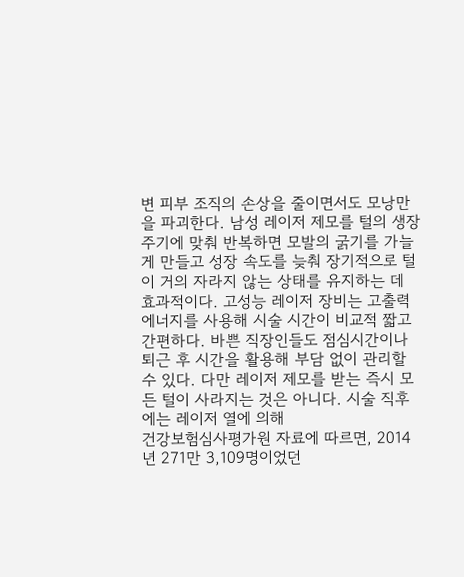변 피부 조직의 손상을 줄이면서도 모낭만을 파괴한다. 남성 레이저 제모를 털의 생장 주기에 맞춰 반복하면 모발의 굵기를 가늘게 만들고 성장 속도를 늦춰 장기적으로 털이 거의 자라지 않는 상태를 유지하는 데 효과적이다. 고성능 레이저 장비는 고출력 에너지를 사용해 시술 시간이 비교적 짧고 간편하다. 바쁜 직장인들도 점심시간이나 퇴근 후 시간을 활용해 부담 없이 관리할 수 있다. 다만 레이저 제모를 받는 즉시 모든 털이 사라지는 것은 아니다. 시술 직후에는 레이저 열에 의해
건강보험심사평가원 자료에 따르면, 2014년 271만 3,109명이었던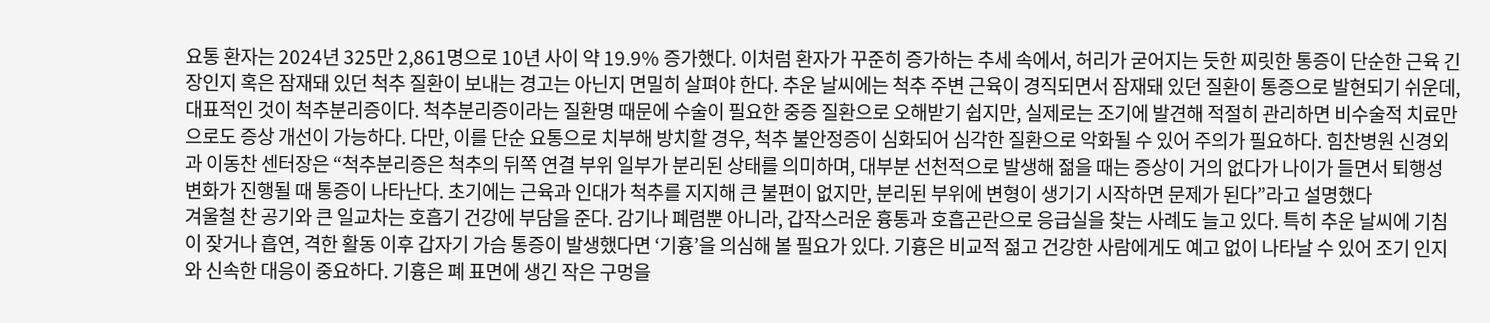요통 환자는 2024년 325만 2,861명으로 10년 사이 약 19.9% 증가했다. 이처럼 환자가 꾸준히 증가하는 추세 속에서, 허리가 굳어지는 듯한 찌릿한 통증이 단순한 근육 긴장인지 혹은 잠재돼 있던 척추 질환이 보내는 경고는 아닌지 면밀히 살펴야 한다. 추운 날씨에는 척추 주변 근육이 경직되면서 잠재돼 있던 질환이 통증으로 발현되기 쉬운데, 대표적인 것이 척추분리증이다. 척추분리증이라는 질환명 때문에 수술이 필요한 중증 질환으로 오해받기 쉽지만, 실제로는 조기에 발견해 적절히 관리하면 비수술적 치료만으로도 증상 개선이 가능하다. 다만, 이를 단순 요통으로 치부해 방치할 경우, 척추 불안정증이 심화되어 심각한 질환으로 악화될 수 있어 주의가 필요하다. 힘찬병원 신경외과 이동찬 센터장은 “척추분리증은 척추의 뒤쪽 연결 부위 일부가 분리된 상태를 의미하며, 대부분 선천적으로 발생해 젊을 때는 증상이 거의 없다가 나이가 들면서 퇴행성 변화가 진행될 때 통증이 나타난다. 초기에는 근육과 인대가 척추를 지지해 큰 불편이 없지만, 분리된 부위에 변형이 생기기 시작하면 문제가 된다”라고 설명했다
겨울철 찬 공기와 큰 일교차는 호흡기 건강에 부담을 준다. 감기나 폐렴뿐 아니라, 갑작스러운 흉통과 호흡곤란으로 응급실을 찾는 사례도 늘고 있다. 특히 추운 날씨에 기침이 잦거나 흡연, 격한 활동 이후 갑자기 가슴 통증이 발생했다면 ‘기흉’을 의심해 볼 필요가 있다. 기흉은 비교적 젊고 건강한 사람에게도 예고 없이 나타날 수 있어 조기 인지와 신속한 대응이 중요하다. 기흉은 폐 표면에 생긴 작은 구멍을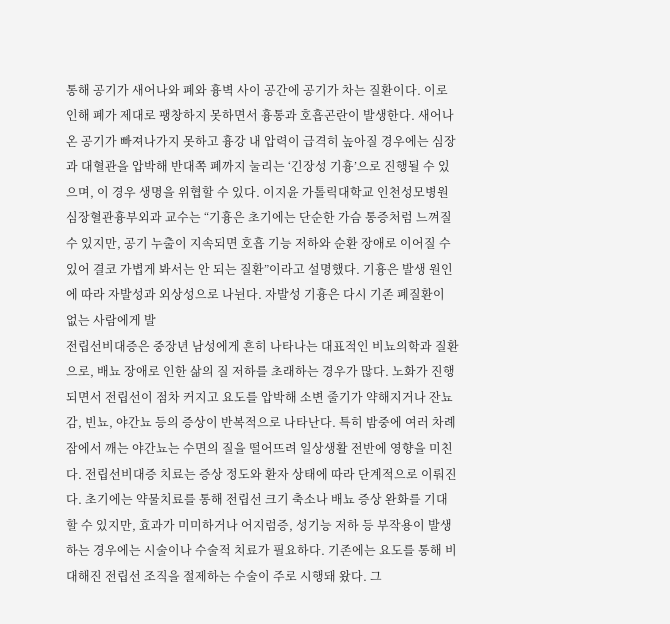통해 공기가 새어나와 폐와 흉벽 사이 공간에 공기가 차는 질환이다. 이로 인해 폐가 제대로 팽창하지 못하면서 흉통과 호흡곤란이 발생한다. 새어나온 공기가 빠져나가지 못하고 흉강 내 압력이 급격히 높아질 경우에는 심장과 대혈관을 압박해 반대쪽 폐까지 눌리는 ‘긴장성 기흉’으로 진행될 수 있으며, 이 경우 생명을 위협할 수 있다. 이지윤 가톨릭대학교 인천성모병원 심장혈관흉부외과 교수는 “기흉은 초기에는 단순한 가슴 통증처럼 느껴질 수 있지만, 공기 누출이 지속되면 호흡 기능 저하와 순환 장애로 이어질 수 있어 결코 가볍게 봐서는 안 되는 질환”이라고 설명했다. 기흉은 발생 원인에 따라 자발성과 외상성으로 나뉜다. 자발성 기흉은 다시 기존 폐질환이 없는 사람에게 발
전립선비대증은 중장년 남성에게 흔히 나타나는 대표적인 비뇨의학과 질환으로, 배뇨 장애로 인한 삶의 질 저하를 초래하는 경우가 많다. 노화가 진행되면서 전립선이 점차 커지고 요도를 압박해 소변 줄기가 약해지거나 잔뇨감, 빈뇨, 야간뇨 등의 증상이 반복적으로 나타난다. 특히 밤중에 여러 차례 잠에서 깨는 야간뇨는 수면의 질을 떨어뜨려 일상생활 전반에 영향을 미친다. 전립선비대증 치료는 증상 정도와 환자 상태에 따라 단계적으로 이뤄진다. 초기에는 약물치료를 통해 전립선 크기 축소나 배뇨 증상 완화를 기대할 수 있지만, 효과가 미미하거나 어지럼증, 성기능 저하 등 부작용이 발생하는 경우에는 시술이나 수술적 치료가 필요하다. 기존에는 요도를 통해 비대해진 전립선 조직을 절제하는 수술이 주로 시행돼 왔다. 그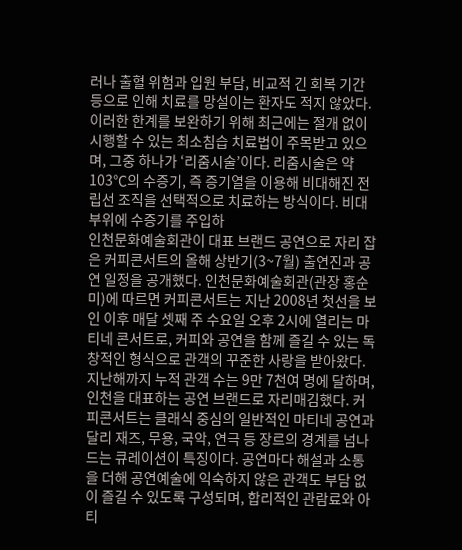러나 출혈 위험과 입원 부담, 비교적 긴 회복 기간 등으로 인해 치료를 망설이는 환자도 적지 않았다. 이러한 한계를 보완하기 위해 최근에는 절개 없이 시행할 수 있는 최소침습 치료법이 주목받고 있으며, 그중 하나가 ‘리줌시술’이다. 리줌시술은 약 103℃의 수증기, 즉 증기열을 이용해 비대해진 전립선 조직을 선택적으로 치료하는 방식이다. 비대 부위에 수증기를 주입하
인천문화예술회관이 대표 브랜드 공연으로 자리 잡은 커피콘서트의 올해 상반기(3~7월) 출연진과 공연 일정을 공개했다. 인천문화예술회관(관장 홍순미)에 따르면 커피콘서트는 지난 2008년 첫선을 보인 이후 매달 셋째 주 수요일 오후 2시에 열리는 마티네 콘서트로, 커피와 공연을 함께 즐길 수 있는 독창적인 형식으로 관객의 꾸준한 사랑을 받아왔다. 지난해까지 누적 관객 수는 9만 7천여 명에 달하며, 인천을 대표하는 공연 브랜드로 자리매김했다. 커피콘서트는 클래식 중심의 일반적인 마티네 공연과 달리 재즈, 무용, 국악, 연극 등 장르의 경계를 넘나드는 큐레이션이 특징이다. 공연마다 해설과 소통을 더해 공연예술에 익숙하지 않은 관객도 부담 없이 즐길 수 있도록 구성되며, 합리적인 관람료와 아티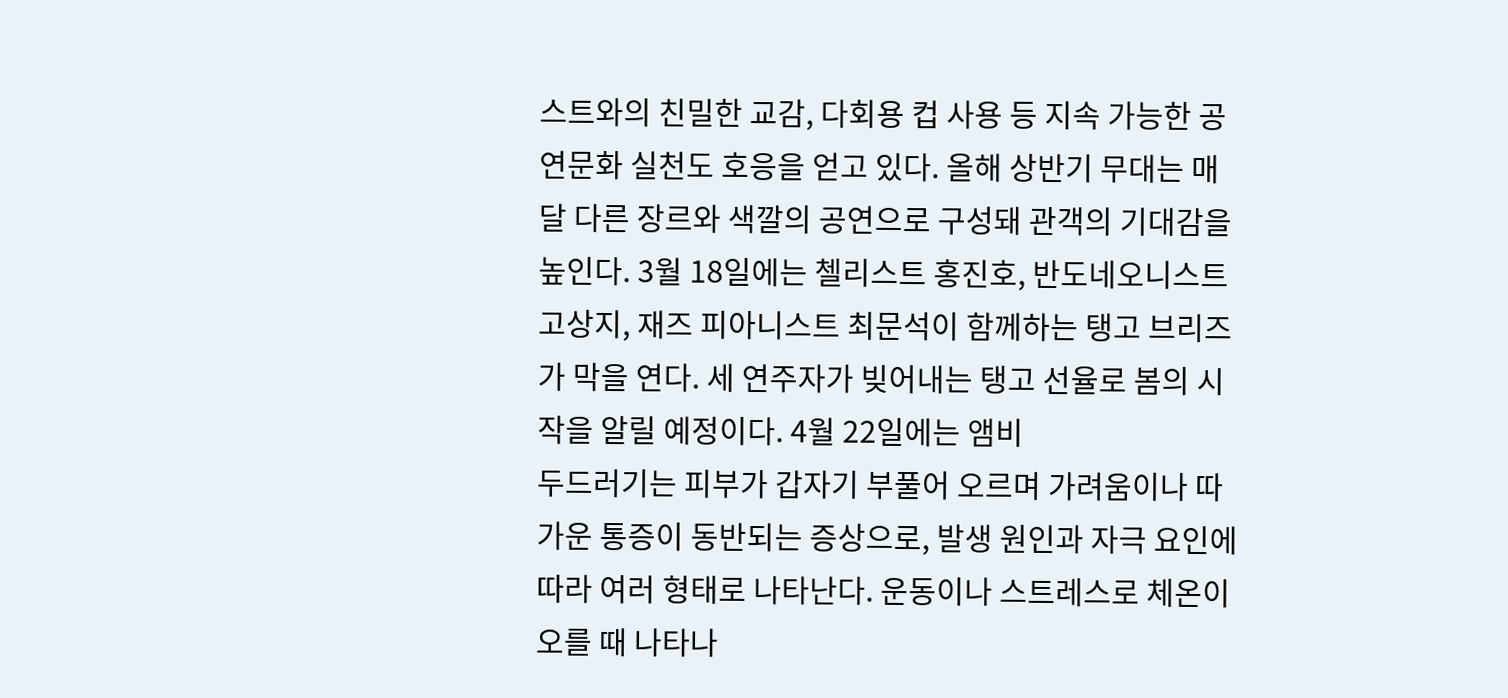스트와의 친밀한 교감, 다회용 컵 사용 등 지속 가능한 공연문화 실천도 호응을 얻고 있다. 올해 상반기 무대는 매달 다른 장르와 색깔의 공연으로 구성돼 관객의 기대감을 높인다. 3월 18일에는 첼리스트 홍진호, 반도네오니스트 고상지, 재즈 피아니스트 최문석이 함께하는 탱고 브리즈가 막을 연다. 세 연주자가 빚어내는 탱고 선율로 봄의 시작을 알릴 예정이다. 4월 22일에는 앰비
두드러기는 피부가 갑자기 부풀어 오르며 가려움이나 따가운 통증이 동반되는 증상으로, 발생 원인과 자극 요인에 따라 여러 형태로 나타난다. 운동이나 스트레스로 체온이 오를 때 나타나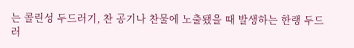는 콜린성 두드러기, 찬 공기나 찬물에 노출됐을 때 발생하는 한랭 두드러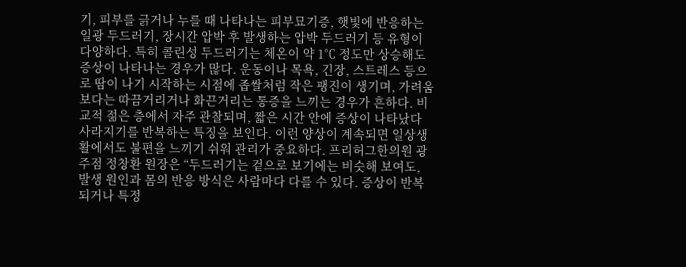기, 피부를 긁거나 누를 때 나타나는 피부묘기증, 햇빛에 반응하는 일광 두드러기, 장시간 압박 후 발생하는 압박 두드러기 등 유형이 다양하다. 특히 콜린성 두드러기는 체온이 약 1℃ 정도만 상승해도 증상이 나타나는 경우가 많다. 운동이나 목욕, 긴장, 스트레스 등으로 땀이 나기 시작하는 시점에 좁쌀처럼 작은 팽진이 생기며, 가려움보다는 따끔거리거나 화끈거리는 통증을 느끼는 경우가 흔하다. 비교적 젊은 층에서 자주 관찰되며, 짧은 시간 안에 증상이 나타났다 사라지기를 반복하는 특징을 보인다. 이런 양상이 계속되면 일상생활에서도 불편을 느끼기 쉬워 관리가 중요하다. 프리허그한의원 광주점 정창환 원장은 “두드러기는 겉으로 보기에는 비슷해 보여도, 발생 원인과 몸의 반응 방식은 사람마다 다를 수 있다. 증상이 반복되거나 특정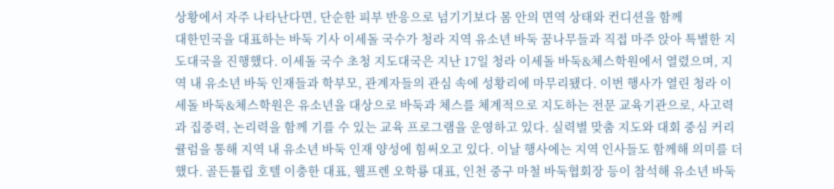상황에서 자주 나타난다면, 단순한 피부 반응으로 넘기기보다 몸 안의 면역 상태와 컨디션을 함께
대한민국을 대표하는 바둑 기사 이세돌 국수가 청라 지역 유소년 바둑 꿈나무들과 직접 마주 앉아 특별한 지도대국을 진행했다. 이세돌 국수 초청 지도대국은 지난 17일 청라 이세돌 바둑&체스학원에서 열렸으며, 지역 내 유소년 바둑 인재들과 학부모, 관계자들의 관심 속에 성황리에 마무리됐다. 이번 행사가 열린 청라 이세돌 바둑&체스학원은 유소년을 대상으로 바둑과 체스를 체계적으로 지도하는 전문 교육기관으로, 사고력과 집중력, 논리력을 함께 기를 수 있는 교육 프로그램을 운영하고 있다. 실력별 맞춤 지도와 대회 중심 커리큘럼을 통해 지역 내 유소년 바둑 인재 양성에 힘써오고 있다. 이날 행사에는 지역 인사들도 함께해 의미를 더했다. 골든튤립 호텔 이충한 대표, 웰프렌 오학룡 대표, 인천 중구 마철 바둑협회장 등이 참석해 유소년 바둑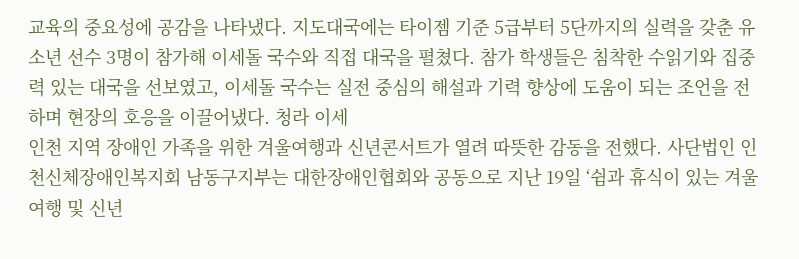교육의 중요성에 공감을 나타냈다. 지도대국에는 타이젬 기준 5급부터 5단까지의 실력을 갖춘 유소년 선수 3명이 참가해 이세돌 국수와 직접 대국을 펼쳤다. 참가 학생들은 침착한 수읽기와 집중력 있는 대국을 선보였고, 이세돌 국수는 실전 중심의 해설과 기력 향상에 도움이 되는 조언을 전하며 현장의 호응을 이끌어냈다. 청라 이세
인천 지역 장애인 가족을 위한 겨울여행과 신년콘서트가 열려 따뜻한 감동을 전했다. 사단법인 인천신체장애인복지회 남동구지부는 대한장애인협회와 공동으로 지난 19일 ‘쉼과 휴식이 있는 겨울여행 및 신년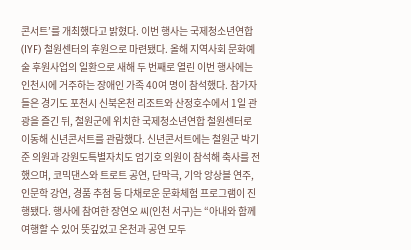콘서트’를 개최했다고 밝혔다. 이번 행사는 국제청소년연합(IYF) 철원센터의 후원으로 마련됐다. 올해 지역사회 문화예술 후원사업의 일환으로 새해 두 번째로 열린 이번 행사에는 인천시에 거주하는 장애인 가족 40여 명이 참석했다. 참가자들은 경기도 포천시 신북온천 리조트와 산정호수에서 1일 관광을 즐긴 뒤, 철원군에 위치한 국제청소년연합 철원센터로 이동해 신년콘서트를 관람했다. 신년콘서트에는 철원군 박기준 의원과 강원도특별자치도 엄기호 의원이 참석해 축사를 전했으며, 코믹댄스와 트로트 공연, 단막극, 기악 앙상블 연주, 인문학 강연, 경품 추첨 등 다채로운 문화체험 프로그램이 진행됐다. 행사에 참여한 장연오 씨(인천 서구)는 “아내와 함께 여행할 수 있어 뜻깊었고 온천과 공연 모두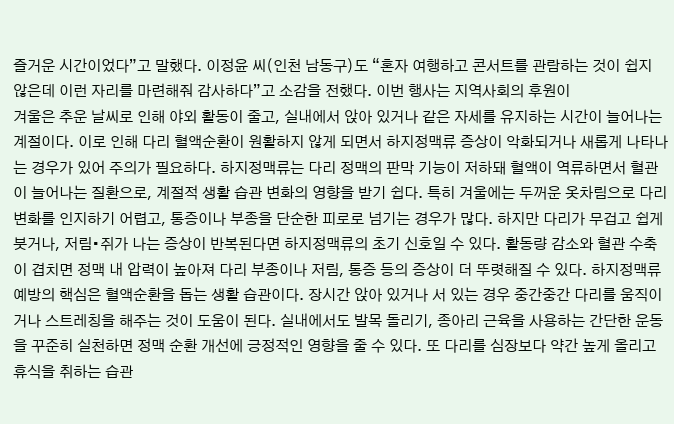즐거운 시간이었다”고 말했다. 이정윤 씨(인천 남동구)도 “혼자 여행하고 콘서트를 관람하는 것이 쉽지 않은데 이런 자리를 마련해줘 감사하다”고 소감을 전했다. 이번 행사는 지역사회의 후원이
겨울은 추운 날씨로 인해 야외 활동이 줄고, 실내에서 앉아 있거나 같은 자세를 유지하는 시간이 늘어나는 계절이다. 이로 인해 다리 혈액순환이 원활하지 않게 되면서 하지정맥류 증상이 악화되거나 새롭게 나타나는 경우가 있어 주의가 필요하다. 하지정맥류는 다리 정맥의 판막 기능이 저하돼 혈액이 역류하면서 혈관이 늘어나는 질환으로, 계절적 생활 습관 변화의 영향을 받기 쉽다. 특히 겨울에는 두꺼운 옷차림으로 다리 변화를 인지하기 어렵고, 통증이나 부종을 단순한 피로로 넘기는 경우가 많다. 하지만 다리가 무겁고 쉽게 붓거나, 저림•쥐가 나는 증상이 반복된다면 하지정맥류의 초기 신호일 수 있다. 활동량 감소와 혈관 수축이 겹치면 정맥 내 압력이 높아져 다리 부종이나 저림, 통증 등의 증상이 더 뚜렷해질 수 있다. 하지정맥류 예방의 핵심은 혈액순환을 돕는 생활 습관이다. 장시간 앉아 있거나 서 있는 경우 중간중간 다리를 움직이거나 스트레칭을 해주는 것이 도움이 된다. 실내에서도 발목 돌리기, 종아리 근육을 사용하는 간단한 운동을 꾸준히 실천하면 정맥 순환 개선에 긍정적인 영향을 줄 수 있다. 또 다리를 심장보다 약간 높게 올리고 휴식을 취하는 습관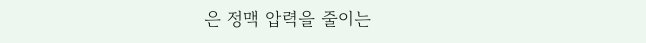은 정맥 압력을 줄이는